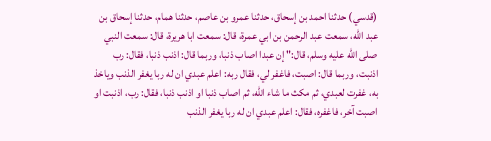(قدسي) حدثنا احمد بن إسحاق، حدثنا عمرو بن عاصم، حدثنا همام، حدثنا إسحاق بن عبد الله، سمعت عبد الرحمن بن ابي عمرة، قال: سمعت ابا هريرة، قال: سمعت النبي صلى الله عليه وسلم، قال:" إن عبدا اصاب ذنبا، وربما قال: اذنب ذنبا، فقال: رب اذنبت، وربما قال: اصبت، فاغفر لي، فقال ربه: اعلم عبدي ان له ربا يغفر الذنب وياخذ به، غفرت لعبدي، ثم مكث ما شاء الله، ثم اصاب ذنبا او اذنب ذنبا، فقال: رب، اذنبت او اصبت آخر، فاغفره، فقال: اعلم عبدي ان له ربا يغفر الذنب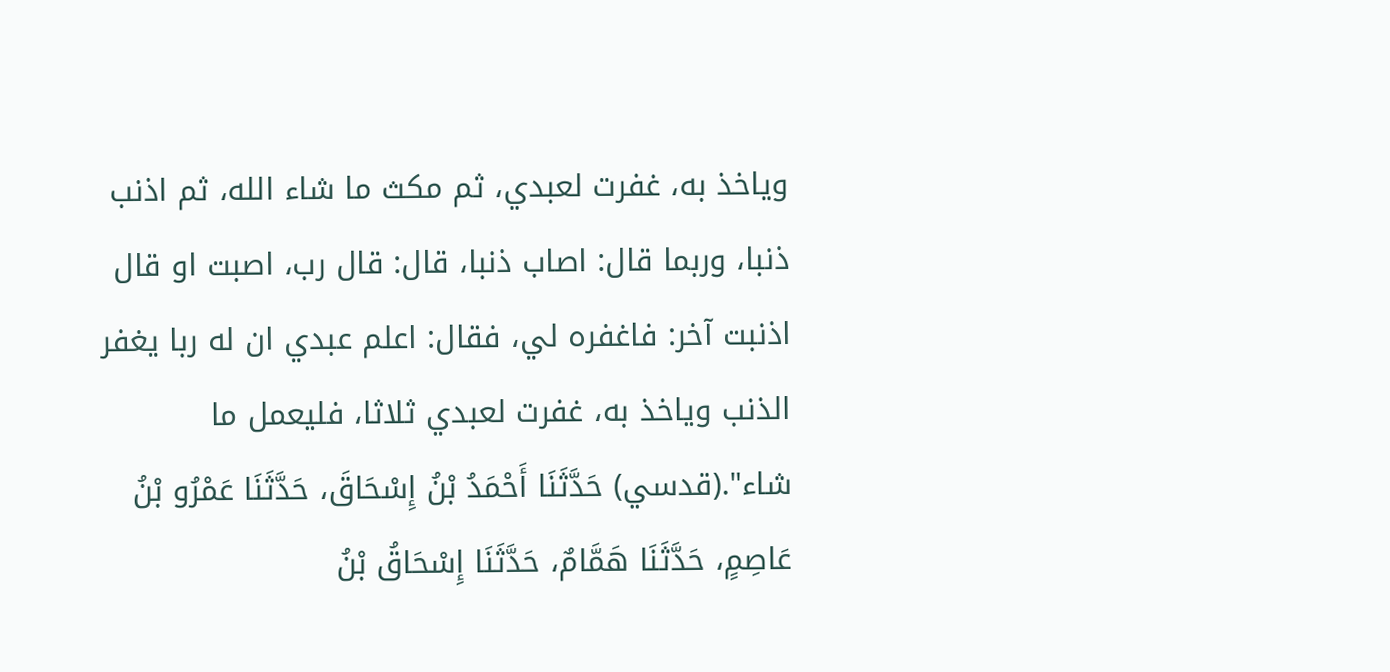وياخذ به، غفرت لعبدي، ثم مكث ما شاء الله، ثم اذنب ذنبا، وربما قال: اصاب ذنبا، قال: قال رب، اصبت او قال اذنبت آخر: فاغفره لي، فقال: اعلم عبدي ان له ربا يغفر الذنب وياخذ به، غفرت لعبدي ثلاثا، فليعمل ما شاء".(قدسي) حَدَّثَنَا أَحْمَدُ بْنُ إِسْحَاقَ، حَدَّثَنَا عَمْرُو بْنُ عَاصِمٍ، حَدَّثَنَا هَمَّامٌ، حَدَّثَنَا إِسْحَاقُ بْنُ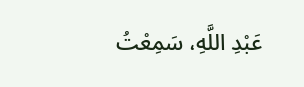عَبْدِ اللَّهِ، سَمِعْتُ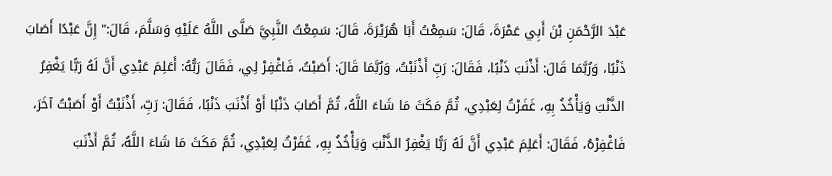عَبْدَ الرَّحْمَنِ بْنَ أَبِي عَمْرَةَ، قَالَ: سَمِعْتُ أَبَا هُرَيْرَةَ، قَالَ: سَمِعْتُ النَّبِيَّ صَلَّى اللَّهُ عَلَيْهِ وَسَلَّمَ، قَالَ:" إِنَّ عَبْدًا أَصَابَ ذَنْبًا، وَرُبَّمَا قَالَ: أَذْنَبَ ذَنْبًا، فَقَالَ: رَبِّ أَذْنَبْتُ، وَرُبَّمَا قَالَ: أَصَبْتُ، فَاغْفِرْ لِي، فَقَالَ رَبُّهُ: أَعَلِمَ عَبْدِي أَنَّ لَهُ رَبًّا يَغْفِرُ الذَّنْبَ وَيَأْخُذُ بِهِ، غَفَرْتُ لِعَبْدِي، ثُمَّ مَكَثَ مَا شَاءَ اللَّهُ، ثُمَّ أَصَابَ ذَنْبًا أَوْ أَذْنَبَ ذَنْبًا، فَقَالَ: رَبِّ، أَذْنَبْتُ أَوْ أَصَبْتُ آخَرَ، فَاغْفِرْهُ، فَقَالَ: أَعَلِمَ عَبْدِي أَنَّ لَهُ رَبًّا يَغْفِرُ الذَّنْبَ وَيَأْخُذُ بِهِ، غَفَرْتُ لِعَبْدِي، ثُمَّ مَكَثَ مَا شَاءَ اللَّهُ، ثُمَّ أَذْنَبَ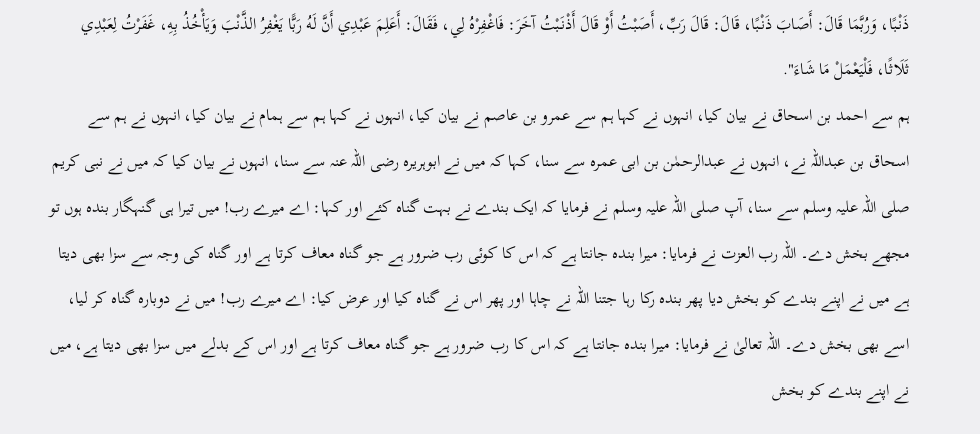ذَنْبًا، وَرُبَّمَا قَالَ: أَصَابَ ذَنْبًا، قَالَ: قَالَ رَبِّ، أَصَبْتُ أَوْ قَالَ أَذْنَبْتُ آخَرَ: فَاغْفِرْهُ لِي، فَقَالَ: أَعَلِمَ عَبْدِي أَنَّ لَهُ رَبًّا يَغْفِرُ الذَّنْبَ وَيَأْخُذُ بِهِ، غَفَرْتُ لِعَبْدِي ثَلَاثًا، فَلْيَعْمَلْ مَا شَاءَ".
ہم سے احمد بن اسحاق نے بیان کیا، انہوں نے کہا ہم سے عمرو بن عاصم نے بیان کیا، انہوں نے کہا ہم سے ہمام نے بیان کیا، انہوں نے ہم سے اسحاق بن عبداللہ نے، انہوں نے عبدالرحمٰن بن ابی عمرہ سے سنا، کہا کہ میں نے ابوہریرہ رضی اللہ عنہ سے سنا، انہوں نے بیان کیا کہ میں نے نبی کریم صلی اللہ علیہ وسلم سے سنا، آپ صلی اللہ علیہ وسلم نے فرمایا کہ ایک بندے نے بہت گناہ کئے اور کہا: اے میرے رب! میں تیرا ہی گنہگار بندہ ہوں تو مجھے بخش دے۔ اللہ رب العزت نے فرمایا: میرا بندہ جانتا ہے کہ اس کا کوئی رب ضرور ہے جو گناہ معاف کرتا ہے اور گناہ کی وجہ سے سزا بھی دیتا ہے میں نے اپنے بندے کو بخش دیا پھر بندہ رکا رہا جتنا اللہ نے چاہا اور پھر اس نے گناہ کیا اور عرض کیا: اے میرے رب! میں نے دوبارہ گناہ کر لیا، اسے بھی بخش دے۔ اللہ تعالیٰ نے فرمایا: میرا بندہ جانتا ہے کہ اس کا رب ضرور ہے جو گناہ معاف کرتا ہے اور اس کے بدلے میں سزا بھی دیتا ہے، میں نے اپنے بندے کو بخش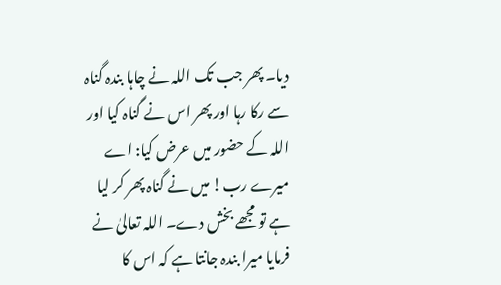دیا۔ پھر جب تک اللہ نے چاہا بندہ گناہ سے رکا رہا اور پھر اس نے گناہ کیا اور اللہ کے حضور میں عرض کیا: اے میرے رب! میں نے گناہ پھر کر لیا ہے تو مجھے بخش دے۔ اللہ تعالیٰ نے فرمایا میرا بندہ جانتا ہے کہ اس کا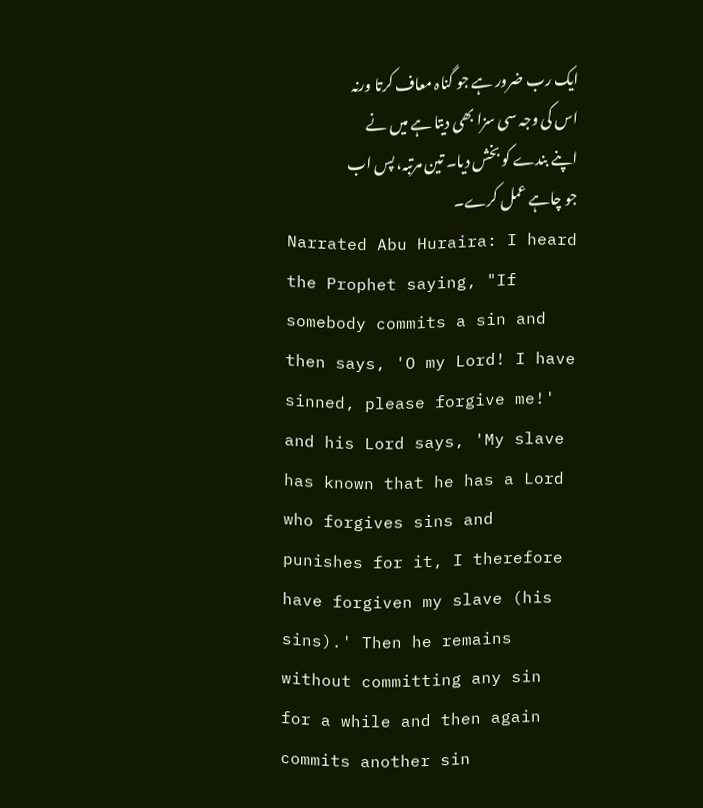ایک رب ضرور ہے جو گناہ معاف کرتا ورنہ اس کی وجہ سی سزا بھی دیتا ہے میں نے اپنے بندے کو بخش دیا۔ تین مرتبہ، پس اب جو چاہے عمل کرے۔
Narrated Abu Huraira: I heard the Prophet saying, "If somebody commits a sin and then says, 'O my Lord! I have sinned, please forgive me!' and his Lord says, 'My slave has known that he has a Lord who forgives sins and punishes for it, I therefore have forgiven my slave (his sins).' Then he remains without committing any sin for a while and then again commits another sin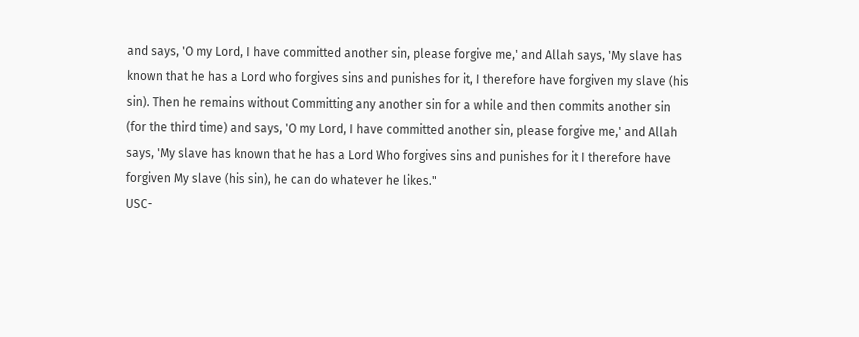and says, 'O my Lord, I have committed another sin, please forgive me,' and Allah says, 'My slave has known that he has a Lord who forgives sins and punishes for it, I therefore have forgiven my slave (his sin). Then he remains without Committing any another sin for a while and then commits another sin (for the third time) and says, 'O my Lord, I have committed another sin, please forgive me,' and Allah says, 'My slave has known that he has a Lord Who forgives sins and punishes for it I therefore have forgiven My slave (his sin), he can do whatever he likes."
USC-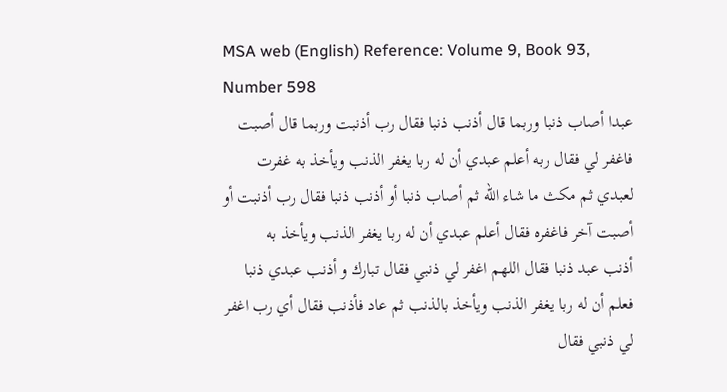MSA web (English) Reference: Volume 9, Book 93, Number 598
عبدا أصاب ذنبا وربما قال أذنب ذنبا فقال رب أذنبت وربما قال أصبت فاغفر لي فقال ربه أعلم عبدي أن له ربا يغفر الذنب ويأخذ به غفرت لعبدي ثم مكث ما شاء الله ثم أصاب ذنبا أو أذنب ذنبا فقال رب أذنبت أو أصبت آخر فاغفره فقال أعلم عبدي أن له ربا يغفر الذنب ويأخذ به
أذنب عبد ذنبا فقال اللهم اغفر لي ذنبي فقال تبارك و أذنب عبدي ذنبا فعلم أن له ربا يغفر الذنب ويأخذ بالذنب ثم عاد فأذنب فقال أي رب اغفر لي ذنبي فقال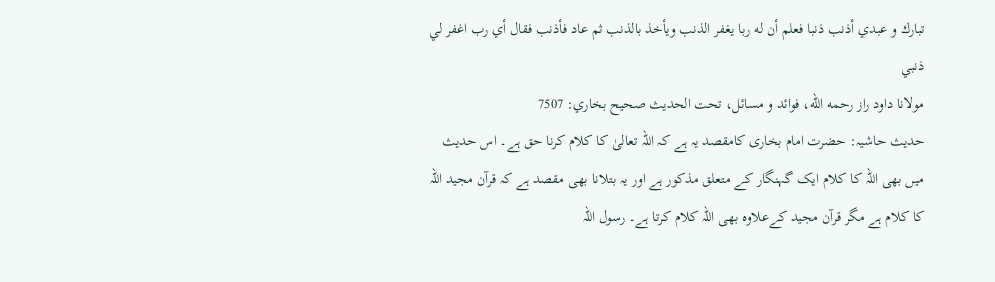تبارك و عبدي أذنب ذنبا فعلم أن له ربا يغفر الذنب ويأخذ بالذنب ثم عاد فأذنب فقال أي رب اغفر لي ذنبي
مولانا داود راز رحمه الله، فوائد و مسائل، تحت الحديث صحيح بخاري: 7507
حدیث حاشیہ: حضرت امام بخاری کامقصد یہ ہے کہ اللہ تعالیٰ کا کلام کرنا حق ہے۔ اس حدیث میں بھی اللہ کا کلام ایک گہنگار کے متعلق مذکور ہے اور یہ بتلانا بھی مقصد ہے کہ قرآن مجید اللہ کا کلام ہے مگر قرآن مجید کےعلاوہ بھی اللہ کلام کرتا ہے۔ رسول اللہ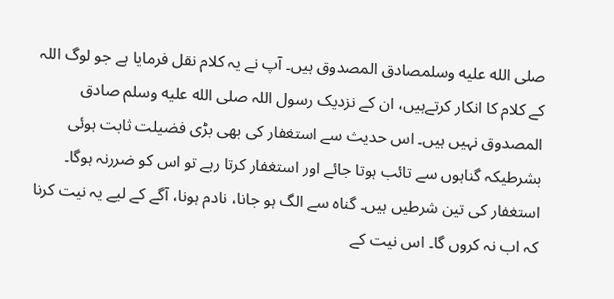صلى الله عليه وسلمصادق المصدوق ہیں۔ آپ نے یہ کلام نقل فرمایا ہے جو لوگ اللہ کے کلام کا انکار کرتےہیں، ان کے نزدیک رسول اللہ صلى الله عليه وسلم صادق المصدوق نہیں ہیں۔ اس حدیث سے استغفار کی بھی بڑی فضیلت ثابت ہوئی بشرطیکہ گناہوں سے تائب ہوتا جائے اور استغفار کرتا رہے تو اس کو ضررنہ ہوگا۔ استغفار کی تین شرطیں ہیں۔ گناہ سے الگ ہو جانا، نادم ہونا، آگے کے لیے یہ نیت کرنا کہ اب نہ کروں گا۔ اس نیت کے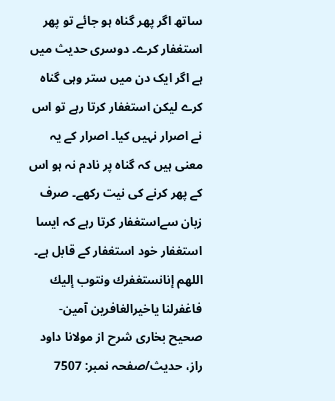ساتھ اگر پھر گناہ ہو جائے تو پھر استغفار کرے۔ دوسری حدیث میں ہے اگر ایک دن میں ستر وہی گناہ کرے لیکن استغفار کرتا رہے تو اس نے اصرار نہیں کیا۔ اصرار کے یہ معنی ہیں کہ گناہ پر نادم نہ ہو اس کے پھر کرنے کی نیت رکھے۔ صرف زبان سےاستغفار کرتا رہے کہ ایسا استغفار خود استغفار کے قابل ہے۔ اللهم إنانستغفرك ونتوب إليك فاغفرلنا ياخيرالغافرين آمين-
صحیح بخاری شرح از مولانا داود راز، حدیث/صفحہ نمبر: 7507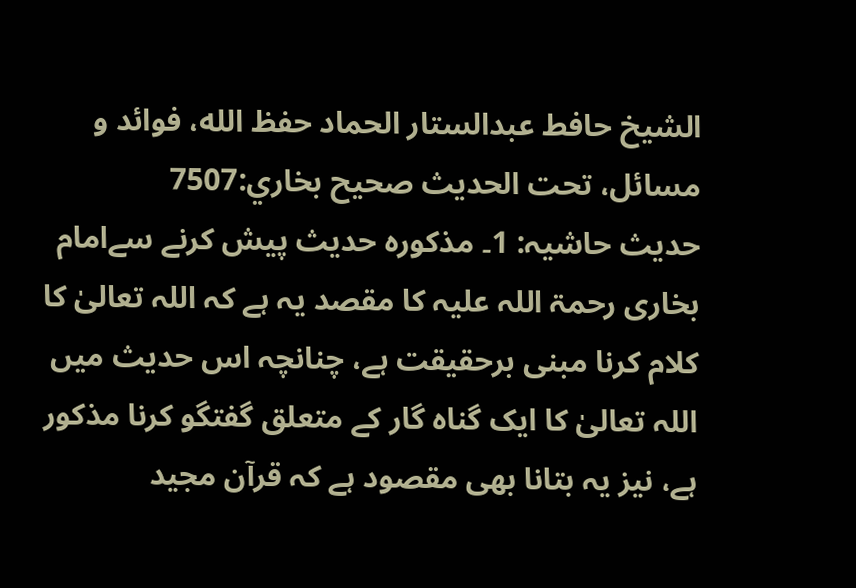الشيخ حافط عبدالستار الحماد حفظ الله، فوائد و مسائل، تحت الحديث صحيح بخاري:7507
حدیث حاشیہ: 1۔ مذکورہ حدیث پیش کرنے سےامام بخاری رحمۃ اللہ علیہ کا مقصد یہ ہے کہ اللہ تعالیٰ کا کلام کرنا مبنی برحقیقت ہے، چنانچہ اس حدیث میں اللہ تعالیٰ کا ایک گناہ گار کے متعلق گفتگو کرنا مذکور ہے، نیز یہ بتانا بھی مقصود ہے کہ قرآن مجید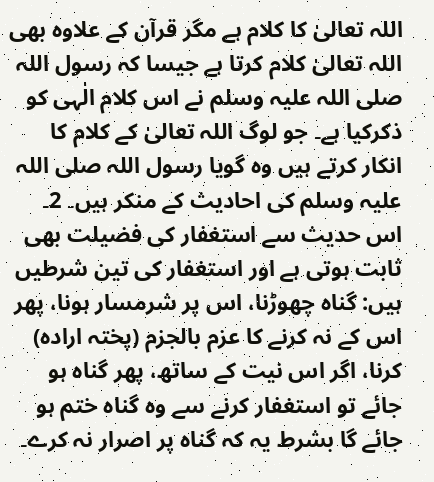اللہ تعالیٰ کا کلام ہے مگر قرآن کے علاوہ بھی اللہ تعالیٰ کلام کرتا ہے جیسا کہ رسول اللہ صلی اللہ علیہ وسلم نے اس کلام الٰہی کو ذکرکیا ہے۔ جو لوگ اللہ تعالیٰ کے کلام کا انکار کرتے ہیں وہ گویا رسول اللہ صلی اللہ علیہ وسلم کی احادیث کے منکر ہیں۔ 2۔ اس حدیث سے استغفار کی فضیلت بھی ثابت ہوتی ہے اور استغفار کی تین شرطیں ہیں: گناہ چھوڑنا، اس پر شرمسار ہونا، پھر اس کے نہ کرنے کا عزم بالجزم (پختہ ارادہ) کرنا، اگر اس نیت کے ساتھ، پھر گناہ ہو جائے تو استغفار کرنے سے وہ گناہ ختم ہو جائے گا بشرط یہ کہ گناہ پر اصرار نہ کرے۔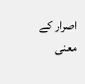اصرار کے معنی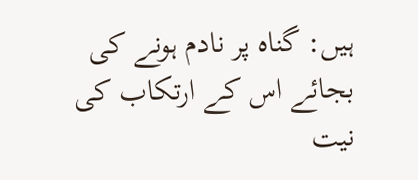ہیں: گناہ پر نادم ہونے کی بجائے اس کے ارتکاب کی نیت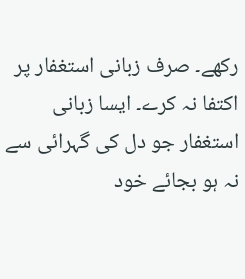رکھے۔ صرف زبانی استغفار پر اکتفا نہ کرے۔ ایسا زبانی استغفار جو دل کی گہرائی سے نہ ہو بجائے خود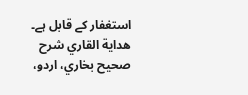استغفار کے قابل ہے۔
هداية القاري شرح صحيح بخاري، اردو،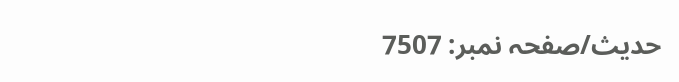حدیث/صفحہ نمبر: 7507